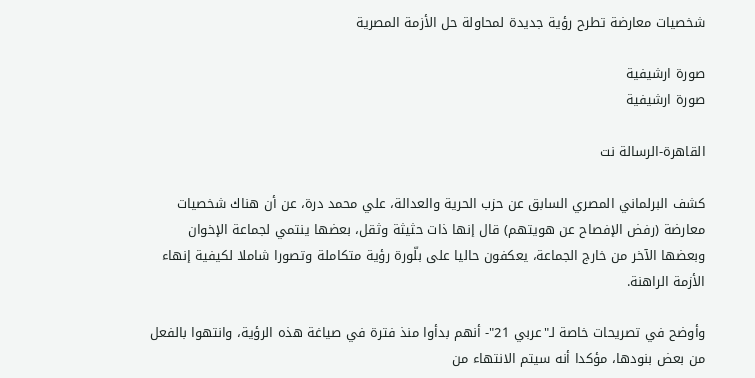شخصيات معارضة تطرح رؤية جديدة لمحاولة حل الأزمة المصرية

صورة ارشيفية
صورة ارشيفية

القاهرة-الرسالة نت

كشف البرلماني المصري السابق عن حزب الحرية والعدالة، علي محمد درة، عن أن هناك شخصيات معارضة (رفض الإفصاح عن هويتهم) قال إنها ذات حثيثة وثقل، بعضها ينتمي لجماعة الإخوان وبعضها الآخر من خارج الجماعة، يعكفون حاليا على بلّورة رؤية متكاملة وتصورا شاملا لكيفية إنهاء الأزمة الراهنة.

وأوضح في تصريحات خاصة لـ"عربي 21"- أنهم بدأوا منذ فترة في صياغة هذه الرؤية، وانتهوا بالفعل من بعض بنودها، مؤكدا أنه سيتم الانتهاء من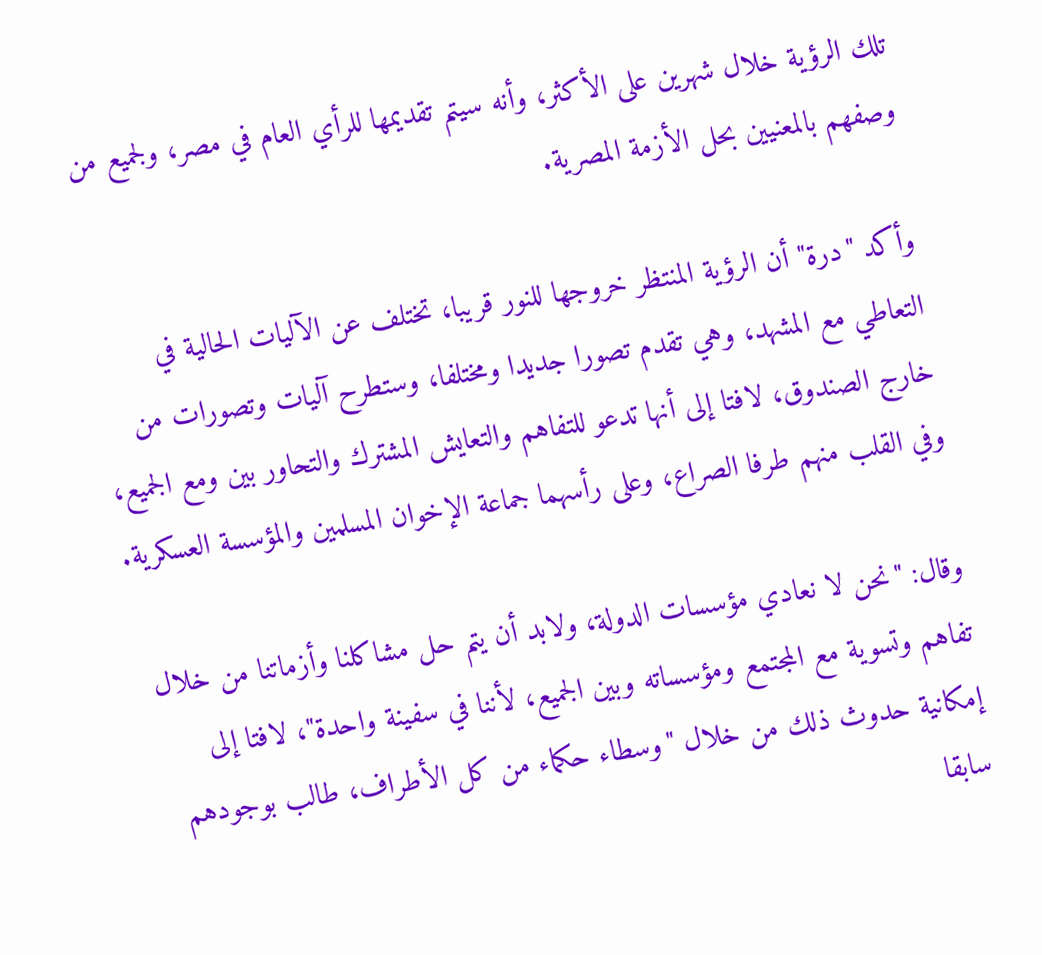تلك الرؤية خلال شهرين على الأكثر، وأنه سيتم تقديمها للرأي العام في مصر، ولجميع من وصفهم بالمعنيين بحل الأزمة المصرية.

وأكد "درة" أن الرؤية المنتظر خروجها للنور قريبا، تختلف عن الآليات الحالية في التعاطي مع المشهد، وهي تقدم تصورا جديدا ومختلفا، وستطرح آليات وتصورات من خارج الصندوق، لافتا إلى أنها تدعو للتفاهم والتعايش المشترك والتحاور بين ومع الجميع، وفي القلب منهم طرفا الصراع، وعلى رأسهما جماعة الإخوان المسلمين والمؤسسة العسكرية.

وقال: "نحن لا نعادي مؤسسات الدولة، ولابد أن يتم حل مشاكلنا وأزماتنا من خلال تفاهم وتسوية مع المجتمع ومؤسساته وبين الجميع، لأننا في سفينة واحدة"، لافتا إلى إمكانية حدوث ذلك من خلال "وسطاء حكماء من كل الأطراف، طالب بوجودهم سابقا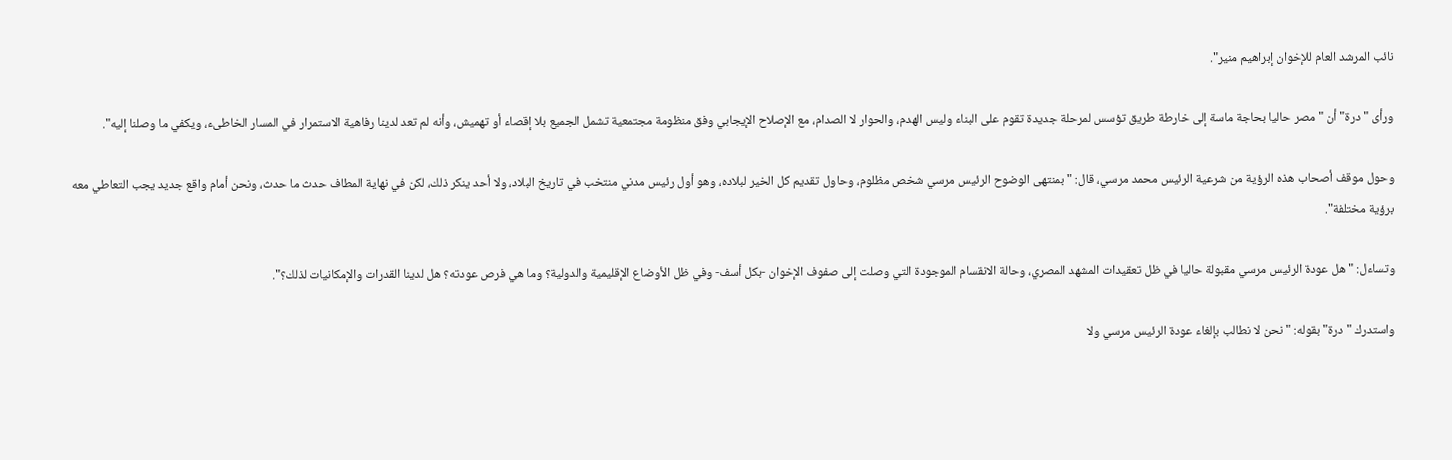نائب المرشد العام للإخوان إبراهيم منير".

ورأى "درة" أن "مصر حاليا بحاجة ماسة إلى خارطة طريق تؤسس لمرحلة جديدة تقوم على البناء وليس الهدم، والحوار لا الصدام، مع الإصلاح الإيجابي وفق منظومة مجتمعية تشمل الجميع بلا إقصاء أو تهميش، وأنه لم تعد لدينا رفاهية الاستمرار في المسار الخاطىء، ويكفي ما وصلنا إليه".

وحول موقف أصحاب هذه الرؤية من شرعية الرئيس محمد مرسي، قال: "بمنتهى الوضوح الرئيس مرسي شخص مظلوم، وحاول تقديم كل الخير لبلاده، وهو أول رئيس مدني منتخب في تاريخ البلاد، ولا أحد ينكر ذلك، لكن في نهاية المطاف حدث ما حدث، ونحن أمام واقع جديد يجب التعاطي معه برؤية مختلفة".

وتساءل: "هل عودة الرئيس مرسي مقبولة حاليا في ظل تعقيدات المشهد المصري، وحالة الانقسام الموجودة التي وصلت إلى صفوف الإخوان -بكل أسف- وفي ظل الأوضاع الإقليمية والدولية؟ وما هي فرص عودته؟ هل لدينا القدرات والإمكانيات لذلك؟".

واستدرك "درة" بقوله: "نحن لا نطالب بإلغاء عودة الرئيس مرسي ولا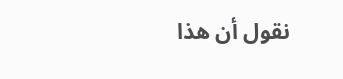نقول أن هذا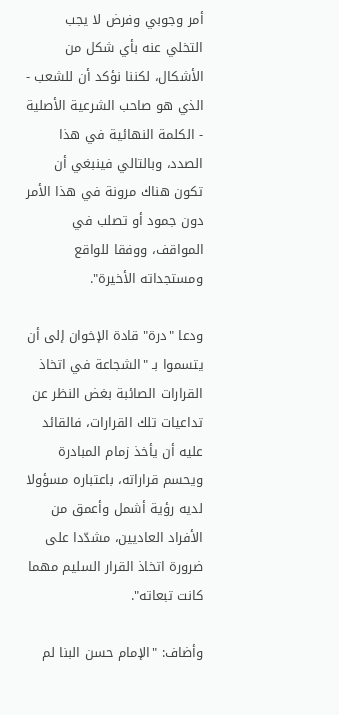أمر وجوبي وفرض لا يجب التخلي عنه بأي شكل من الأشكال، لكننا نؤكد أن للشعب - الذي هو صاحب الشرعية الأصلية - الكلمة النهائية في هذا الصدد، وبالتالي فينبغي أن تكون هناك مرونة في هذا الأمر دون جمود أو تصلب في المواقف، ووفقا للواقع ومستجداته الأخيرة".

ودعا "درة" قادة الإخوان إلى أن يتسموا بـ "الشجاعة في اتخاذ القرارات الصائبة بغض النظر عن تداعيات تلك القرارات، فالقائد عليه أن يأخذ زمام المبادرة ويحسم قراراته، باعتباره مسؤولا لديه رؤية أشمل وأعمق من الأفراد العاديين، مشدّدا على ضرورة اتخاذ القرار السليم مهما كانت تبعاته".

وأضاف: "الإمام حسن البنا لم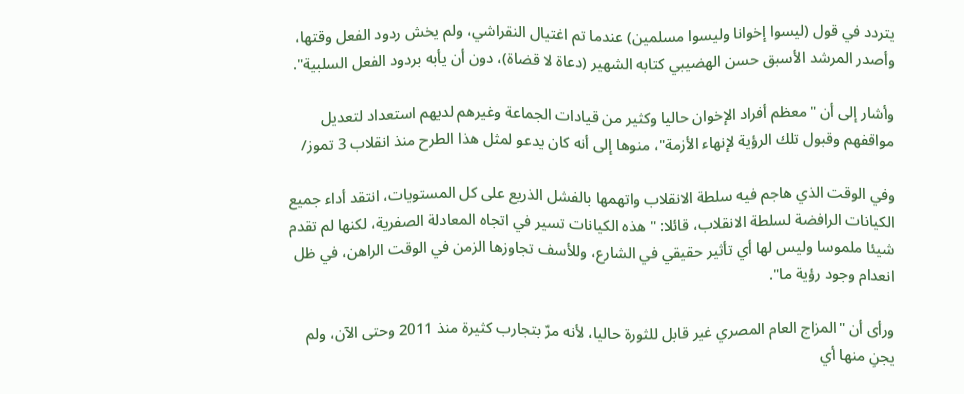يتردد في قول (ليسوا إخوانا وليسوا مسلمين) عندما تم اغتيال النقراشي، ولم يخش ردود الفعل وقتها، وأصدر المرشد الأسبق حسن الهضيبي كتابه الشهير (دعاة لا قضاة)، دون أن يأبه بردود الفعل السلبية".

وأشار إلى أن "معظم أفراد الإخوان حاليا وكثير من قيادات الجماعة وغيرهم لديهم استعداد لتعديل مواقفهم وقبول تلك الرؤية لإنهاء الأزمة"، منوها إلى أنه كان يدعو لمثل هذا الطرح منذ انقلاب 3 تموز/

وفي الوقت الذي هاجم فيه سلطة الانقلاب واتهمها بالفشل الذريع على كل المستويات، انتقد أداء جميع الكيانات الرافضة لسلطة الانقلاب، قائلا: "هذه الكيانات تسير في اتجاه المعادلة الصفرية، لكنها لم تقدم شيئا ملموسا وليس لها أي تأثير حقيقي في الشارع، وللأسف تجاوزها الزمن في الوقت الراهن، في ظل انعدام وجود رؤية ما".

ورأى أن "المزاج العام المصري غير قابل للثورة حاليا، لأنه مرّ بتجارب كثيرة منذ 2011 وحتى الآن، ولم يجنِ منها أي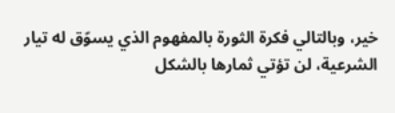خير، وبالتالي فكرة الثورة بالمفهوم الذي يسوّق له تيار الشرعية، لن تؤتي ثمارها بالشكل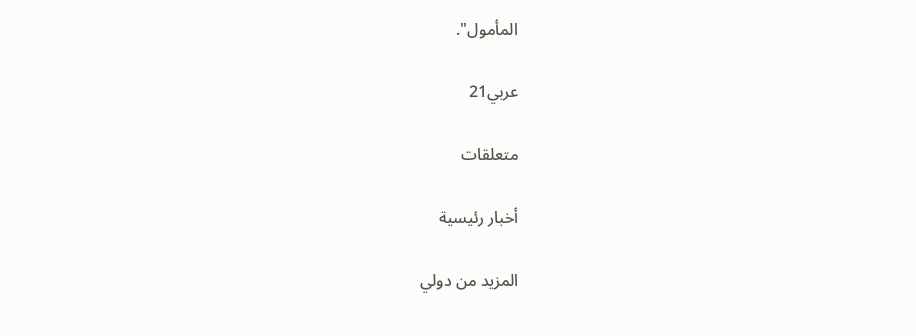المأمول".

عربي21

متعلقات

أخبار رئيسية

المزيد من دولي